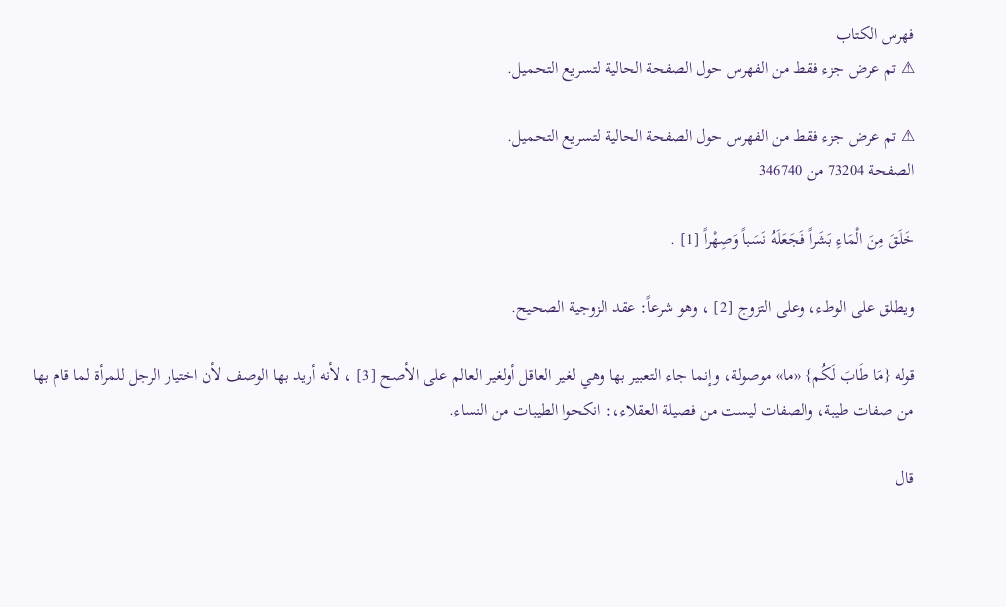فهرس الكتاب
⚠ تم عرض جزء فقط من الفهرس حول الصفحة الحالية لتسريع التحميل.

⚠ تم عرض جزء فقط من الفهرس حول الصفحة الحالية لتسريع التحميل.
الصفحة 73204 من 346740

خَلَقَ مِنَ الْمَاءِ بَشَراً فَجَعَلَهُ نَسَباً وَصِهْراً [1] .

ويطلق على الوطء، وعلى التزوج [2] ، وهو شرعاً: عقد الزوجية الصحيح.

قوله {مَا طَابَ لَكُم} «ما» موصولة، وإنما جاء التعبير بها وهي لغير العاقل أولغير العالم على الأصح [3] ، لأنه أريد بها الوصف لأن اختيار الرجل للمرأة لما قام بها من صفات طيبة، والصفات ليست من فصيلة العقلاء،: انكحوا الطيبات من النساء.

قال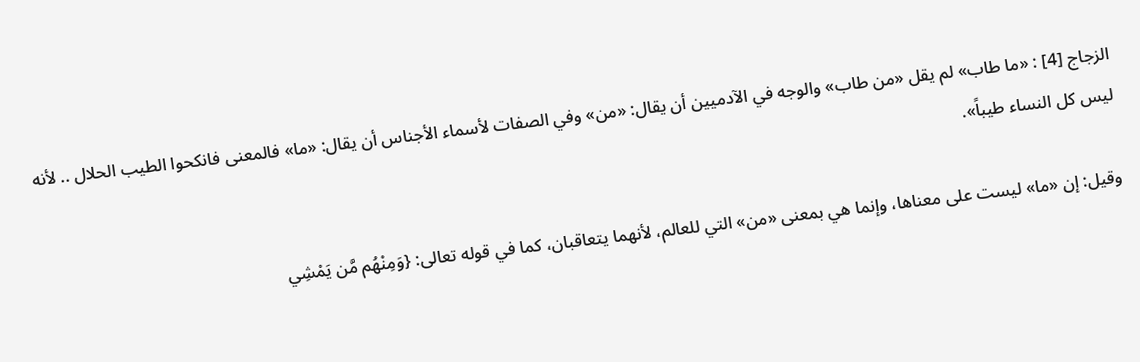الزجاج [4] : «ما طاب» لم يقل «من طاب» والوجه في الآدميين أن يقال: «من» وفي الصفات لأسماء الأجناس أن يقال: «ما» فالمعنى فانكحوا الطيب الحلال .. لأنه ليس كل النساء طيباً».

وقيل: إن «ما» ليست على معناها، وإنما هي بمعنى «من» التي للعالم، لأنهما يتعاقبان، كما في قوله تعالى: {وَمِنْهُم مَّن يَمْشِي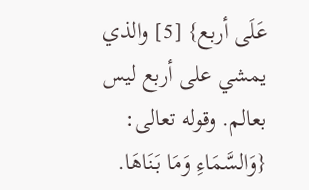عَلَى أربع} [5] والذي يمشي على أربع ليس بعالم. وقوله تعالى: {وَالسَّمَاءِ وَمَا بَنَاهَا.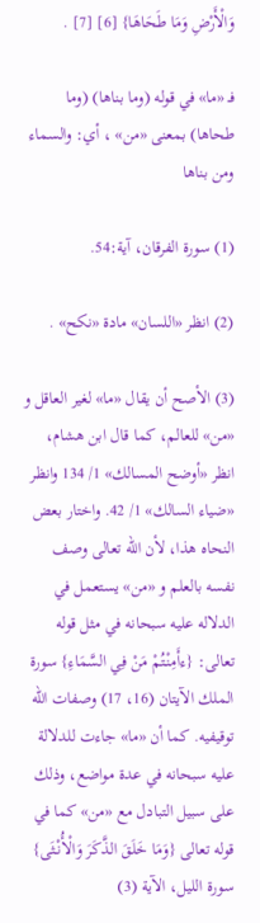وَالْأَرْضِ وَمَا طَحَاهَا} [6] [7] .

فـ «ما» في قوله (وما بناها) (وما طحاها) بمعنى «من» ، أي: والسماء ومن بناها

(1) سورة الفرقان، آية:54.

(2) انظر «اللسان» مادة «نكح» .

(3) الأصح أن يقال «ما» لغير العاقل و «من» للعالم، كما قال ابن هشام، انظر «أوضح المسالك» 1/ 134 وانظر «ضياء السالك» 1/ 42. واختار بعض النحاه هذا، لأن الله تعالى وصف نفسه بالعلم و «من» يستعمل في الدلاله عليه سبحانه في مثل قوله تعالى: {ءأَمِنْتُمْ مَنْ فِي السَّمَاءِ} سورة الملك الآيتان (16، 17) وصفات الله توقيفيه. كما أن «ما» جاءت للدلالة عليه سبحانه في عدة مواضع، وذلك على سبيل التبادل مع «من» كما في قوله تعالى {وَمَا خَلَقَ الذَّكَرَ وَالْأُنْثَى} سورة الليل، الآية (3)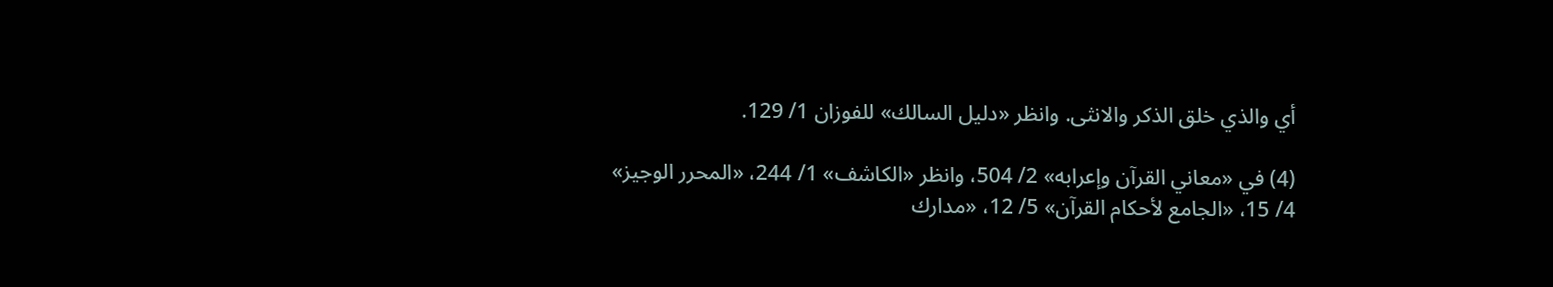أي والذي خلق الذكر والانثى. وانظر «دليل السالك» للفوزان 1/ 129.

(4) في «معاني القرآن وإعرابه» 2/ 504، وانظر «الكاشف» 1/ 244، «المحرر الوجيز» 4/ 15، «الجامع لأحكام القرآن» 5/ 12، «مدارك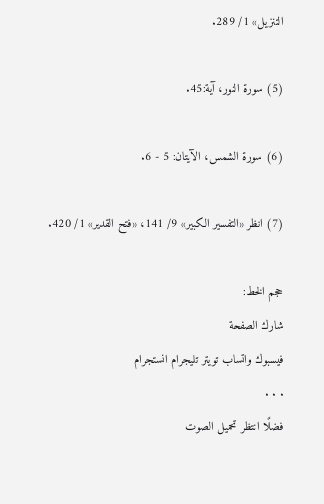التنزيل» 1/ 289.

(5) سورة النور، آية:45.

(6) سورة الشمس، الآيتان: 5 - 6.

(7) انظر «التفسير الكبير» 9/ 141، «فتح القدير» 1/ 420.

حجم الخط:
شارك الصفحة
فيسبوك واتساب تويتر تليجرام انستجرام
. . .
فضلًا انتظر تحميل الصوت